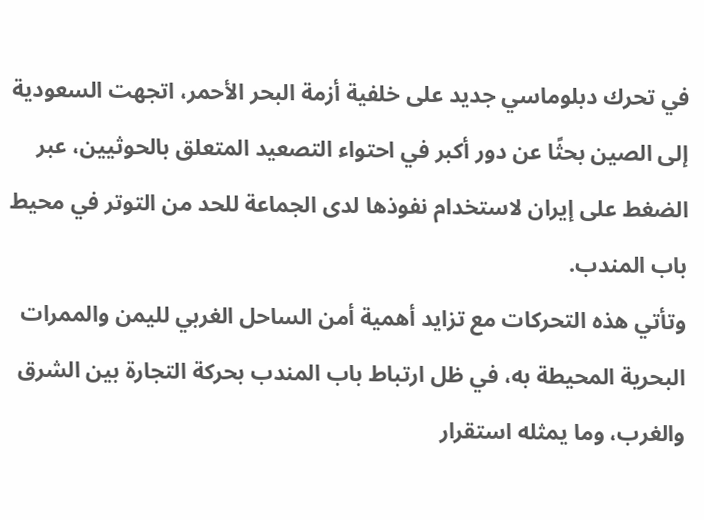في تحرك دبلوماسي جديد على خلفية أزمة البحر الأحمر، اتجهت السعودية إلى الصين بحثًا عن دور أكبر في احتواء التصعيد المتعلق بالحوثيين، عبر الضغط على إيران لاستخدام نفوذها لدى الجماعة للحد من التوتر في محيط باب المندب.
وتأتي هذه التحركات مع تزايد أهمية أمن الساحل الغربي لليمن والممرات البحرية المحيطة به، في ظل ارتباط باب المندب بحركة التجارة بين الشرق والغرب، وما يمثله استقرار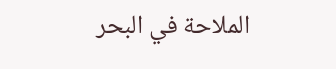الملاحة في البحر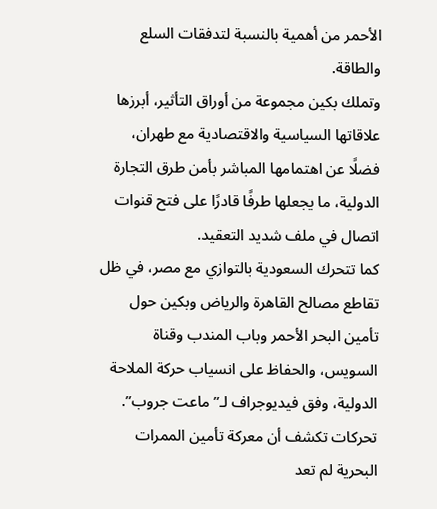الأحمر من أهمية بالنسبة لتدفقات السلع والطاقة.
وتملك بكين مجموعة من أوراق التأثير، أبرزها علاقاتها السياسية والاقتصادية مع طهران، فضلًا عن اهتمامها المباشر بأمن طرق التجارة الدولية، ما يجعلها طرفًا قادرًا على فتح قنوات اتصال في ملف شديد التعقيد.
كما تتحرك السعودية بالتوازي مع مصر، في ظل تقاطع مصالح القاهرة والرياض وبكين حول تأمين البحر الأحمر وباب المندب وقناة السويس، والحفاظ على انسياب حركة الملاحة الدولية، وفق فيديوجراف لـ”ماعت جروب”.
تحركات تكشف أن معركة تأمين الممرات البحرية لم تعد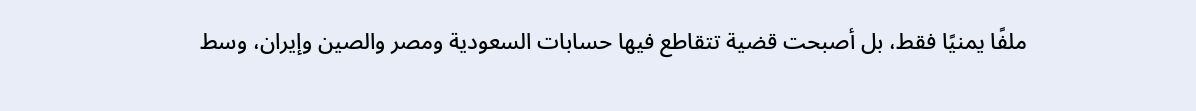ملفًا يمنيًا فقط، بل أصبحت قضية تتقاطع فيها حسابات السعودية ومصر والصين وإيران، وسط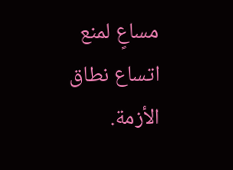مساعٍ لمنع اتساع نطاق الأزمة.